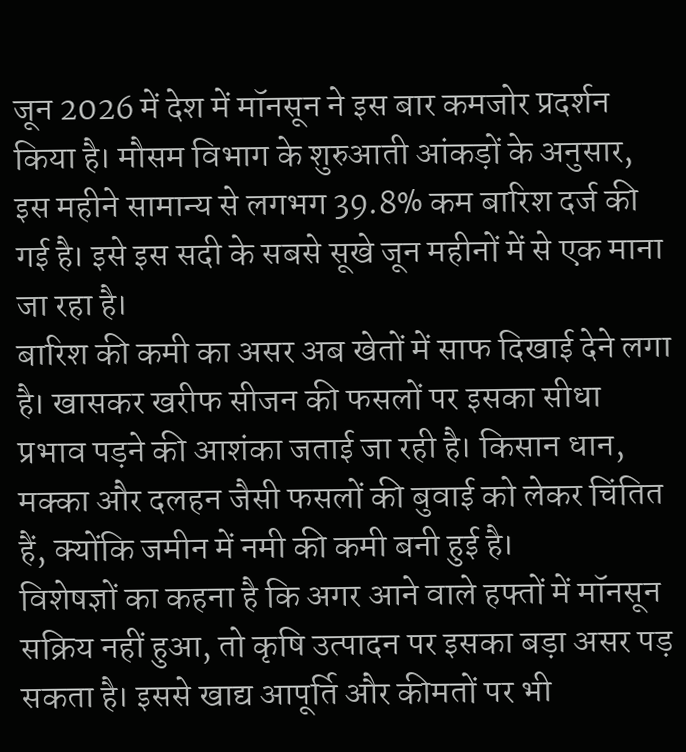जून 2026 में देश में मॉनसून ने इस बार कमजोर प्रदर्शन किया है। मौसम विभाग के शुरुआती आंकड़ों के अनुसार, इस महीने सामान्य से लगभग 39.8% कम बारिश दर्ज की गई है। इसे इस सदी के सबसे सूखे जून महीनों में से एक माना जा रहा है।
बारिश की कमी का असर अब खेतों में साफ दिखाई देने लगा है। खासकर खरीफ सीजन की फसलों पर इसका सीधा प्रभाव पड़ने की आशंका जताई जा रही है। किसान धान, मक्का और दलहन जैसी फसलों की बुवाई को लेकर चिंतित हैं, क्योंकि जमीन में नमी की कमी बनी हुई है।
विशेषज्ञों का कहना है कि अगर आने वाले हफ्तों में मॉनसून सक्रिय नहीं हुआ, तो कृषि उत्पादन पर इसका बड़ा असर पड़ सकता है। इससे खाद्य आपूर्ति और कीमतों पर भी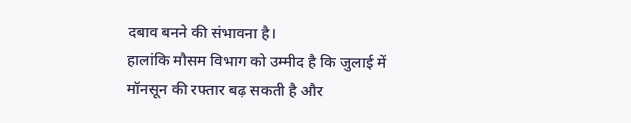दबाव बनने की संभावना है।
हालांकि मौसम विभाग को उम्मीद है कि जुलाई में मॉनसून की रफ्तार बढ़ सकती है और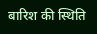बारिश की स्थिति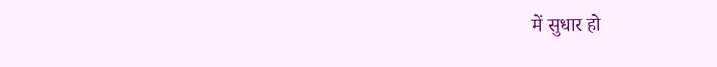में सुधार हो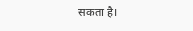सकता है।